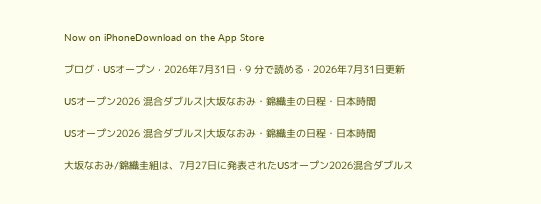Now on iPhoneDownload on the App Store

ブログ · USオープン · 2026年7月31日 · 9 分で読める · 2026年7月31日更新

USオープン2026 混合ダブルス|大坂なおみ・錦織圭の日程・日本時間

USオープン2026 混合ダブルス|大坂なおみ・錦織圭の日程・日本時間

大坂なおみ/錦織圭組は、7月27日に発表されたUSオープン2026混合ダブルス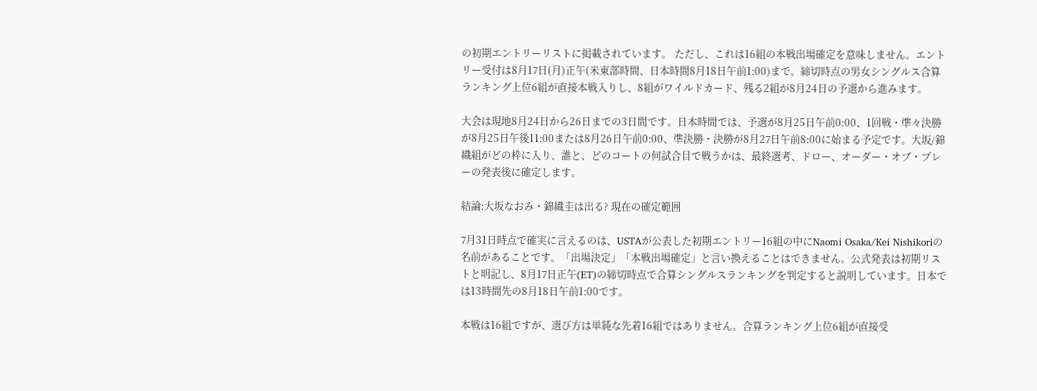の初期エントリーリストに掲載されています。 ただし、これは16組の本戦出場確定を意味しません。エントリー受付は8月17日(月)正午(米東部時間、日本時間8月18日午前1:00)まで。締切時点の男女シングルス合算ランキング上位6組が直接本戦入りし、8組がワイルドカード、残る2組が8月24日の予選から進みます。

大会は現地8月24日から26日までの3日間です。日本時間では、予選が8月25日午前0:00、1回戦・準々決勝が8月25日午後11:00または8月26日午前0:00、準決勝・決勝が8月27日午前8:00に始まる予定です。大坂/錦織組がどの枠に入り、誰と、どのコートの何試合目で戦うかは、最終選考、ドロー、オーダー・オブ・プレーの発表後に確定します。

結論:大坂なおみ・錦織圭は出る? 現在の確定範囲

7月31日時点で確実に言えるのは、USTAが公表した初期エントリー16組の中にNaomi Osaka/Kei Nishikoriの名前があることです。「出場決定」「本戦出場確定」と言い換えることはできません。公式発表は初期リストと明記し、8月17日正午(ET)の締切時点で合算シングルスランキングを判定すると説明しています。日本では13時間先の8月18日午前1:00です。

本戦は16組ですが、選び方は単純な先着16組ではありません。合算ランキング上位6組が直接受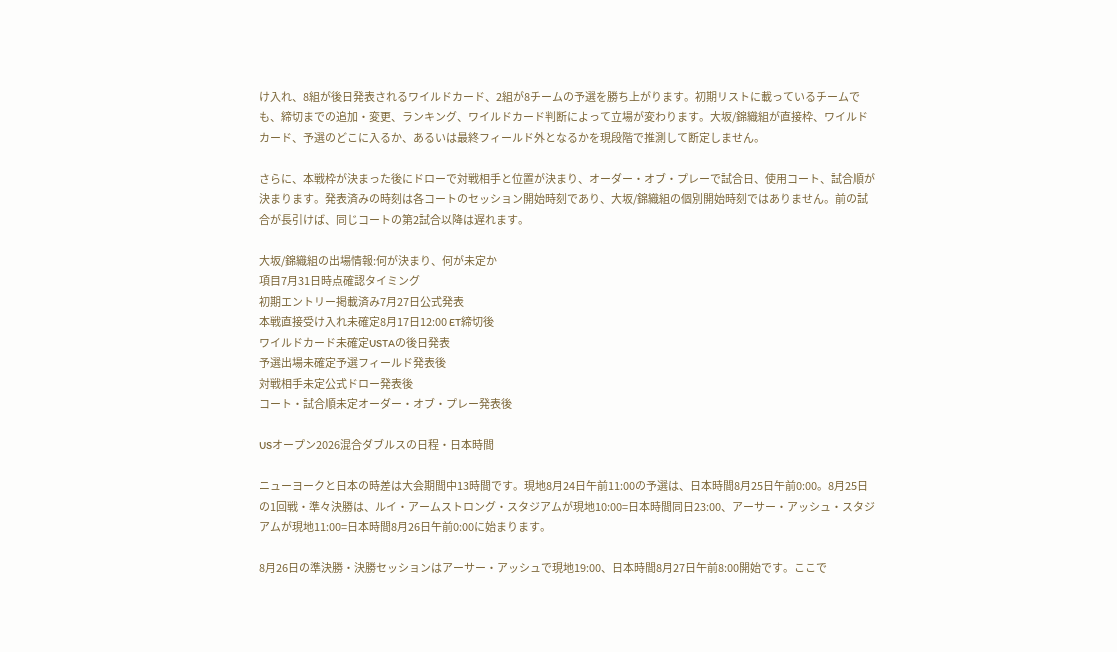け入れ、8組が後日発表されるワイルドカード、2組が8チームの予選を勝ち上がります。初期リストに載っているチームでも、締切までの追加・変更、ランキング、ワイルドカード判断によって立場が変わります。大坂/錦織組が直接枠、ワイルドカード、予選のどこに入るか、あるいは最終フィールド外となるかを現段階で推測して断定しません。

さらに、本戦枠が決まった後にドローで対戦相手と位置が決まり、オーダー・オブ・プレーで試合日、使用コート、試合順が決まります。発表済みの時刻は各コートのセッション開始時刻であり、大坂/錦織組の個別開始時刻ではありません。前の試合が長引けば、同じコートの第2試合以降は遅れます。

大坂/錦織組の出場情報:何が決まり、何が未定か
項目7月31日時点確認タイミング
初期エントリー掲載済み7月27日公式発表
本戦直接受け入れ未確定8月17日12:00 ET締切後
ワイルドカード未確定USTAの後日発表
予選出場未確定予選フィールド発表後
対戦相手未定公式ドロー発表後
コート・試合順未定オーダー・オブ・プレー発表後

USオープン2026混合ダブルスの日程・日本時間

ニューヨークと日本の時差は大会期間中13時間です。現地8月24日午前11:00の予選は、日本時間8月25日午前0:00。8月25日の1回戦・準々決勝は、ルイ・アームストロング・スタジアムが現地10:00=日本時間同日23:00、アーサー・アッシュ・スタジアムが現地11:00=日本時間8月26日午前0:00に始まります。

8月26日の準決勝・決勝セッションはアーサー・アッシュで現地19:00、日本時間8月27日午前8:00開始です。ここで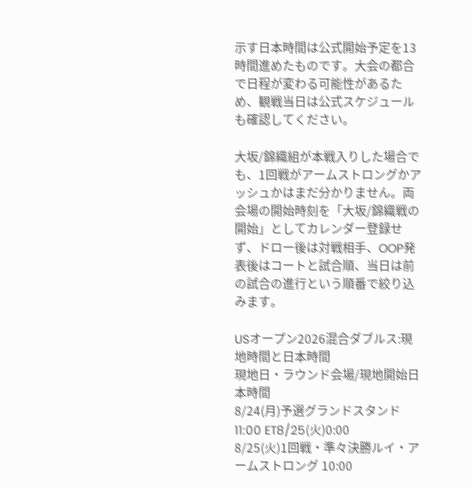示す日本時間は公式開始予定を13時間進めたものです。大会の都合で日程が変わる可能性があるため、観戦当日は公式スケジュールも確認してください。

大坂/錦織組が本戦入りした場合でも、1回戦がアームストロングかアッシュかはまだ分かりません。両会場の開始時刻を「大坂/錦織戦の開始」としてカレンダー登録せず、ドロー後は対戦相手、OOP発表後はコートと試合順、当日は前の試合の進行という順番で絞り込みます。

USオープン2026混合ダブルス:現地時間と日本時間
現地日・ラウンド会場/現地開始日本時間
8/24(月)予選グランドスタンド 11:00 ET8/25(火)0:00
8/25(火)1回戦・準々決勝ルイ・アームストロング 10:00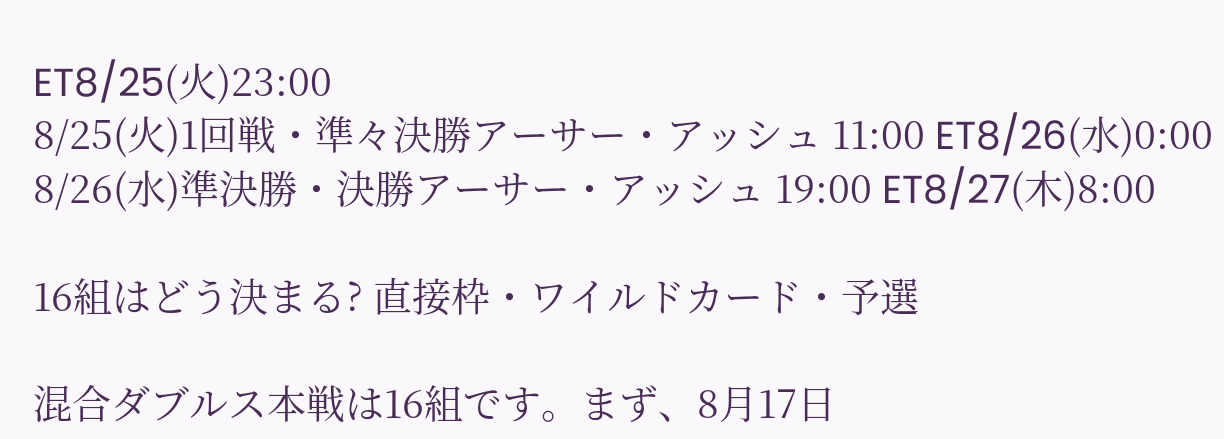ET8/25(火)23:00
8/25(火)1回戦・準々決勝アーサー・アッシュ 11:00 ET8/26(水)0:00
8/26(水)準決勝・決勝アーサー・アッシュ 19:00 ET8/27(木)8:00

16組はどう決まる? 直接枠・ワイルドカード・予選

混合ダブルス本戦は16組です。まず、8月17日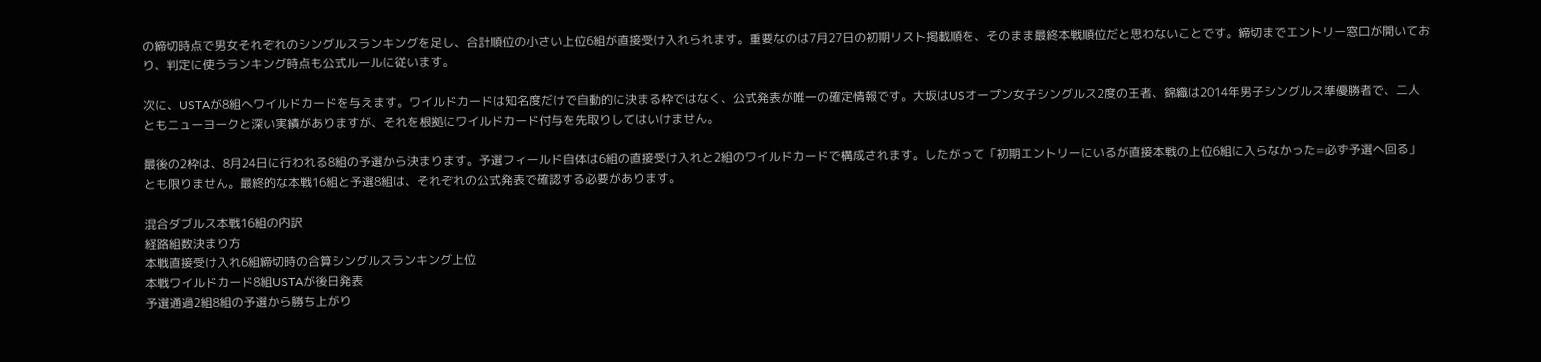の締切時点で男女それぞれのシングルスランキングを足し、合計順位の小さい上位6組が直接受け入れられます。重要なのは7月27日の初期リスト掲載順を、そのまま最終本戦順位だと思わないことです。締切までエントリー窓口が開いており、判定に使うランキング時点も公式ルールに従います。

次に、USTAが8組へワイルドカードを与えます。ワイルドカードは知名度だけで自動的に決まる枠ではなく、公式発表が唯一の確定情報です。大坂はUSオープン女子シングルス2度の王者、錦織は2014年男子シングルス準優勝者で、二人ともニューヨークと深い実績がありますが、それを根拠にワイルドカード付与を先取りしてはいけません。

最後の2枠は、8月24日に行われる8組の予選から決まります。予選フィールド自体は6組の直接受け入れと2組のワイルドカードで構成されます。したがって「初期エントリーにいるが直接本戦の上位6組に入らなかった=必ず予選へ回る」とも限りません。最終的な本戦16組と予選8組は、それぞれの公式発表で確認する必要があります。

混合ダブルス本戦16組の内訳
経路組数決まり方
本戦直接受け入れ6組締切時の合算シングルスランキング上位
本戦ワイルドカード8組USTAが後日発表
予選通過2組8組の予選から勝ち上がり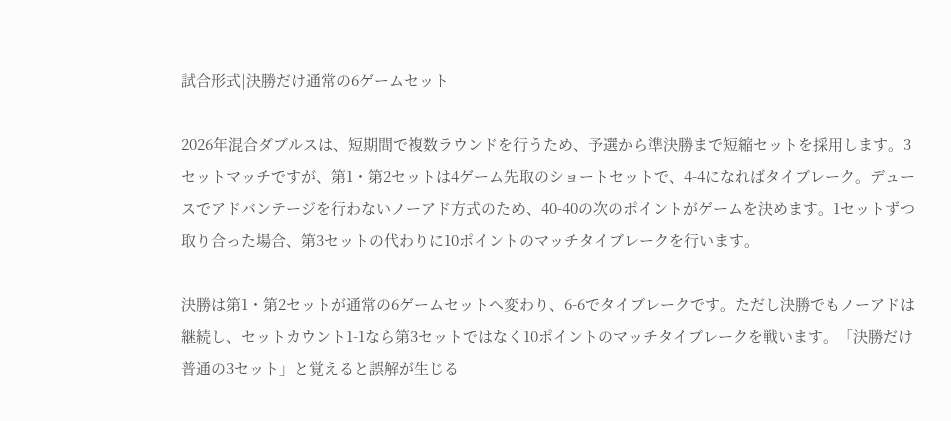試合形式|決勝だけ通常の6ゲームセット

2026年混合ダブルスは、短期間で複数ラウンドを行うため、予選から準決勝まで短縮セットを採用します。3セットマッチですが、第1・第2セットは4ゲーム先取のショートセットで、4-4になればタイブレーク。デュースでアドバンテージを行わないノーアド方式のため、40-40の次のポイントがゲームを決めます。1セットずつ取り合った場合、第3セットの代わりに10ポイントのマッチタイブレークを行います。

決勝は第1・第2セットが通常の6ゲームセットへ変わり、6-6でタイブレークです。ただし決勝でもノーアドは継続し、セットカウント1-1なら第3セットではなく10ポイントのマッチタイブレークを戦います。「決勝だけ普通の3セット」と覚えると誤解が生じる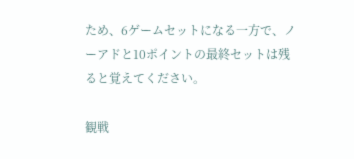ため、6ゲームセットになる一方で、ノーアドと10ポイントの最終セットは残ると覚えてください。

観戦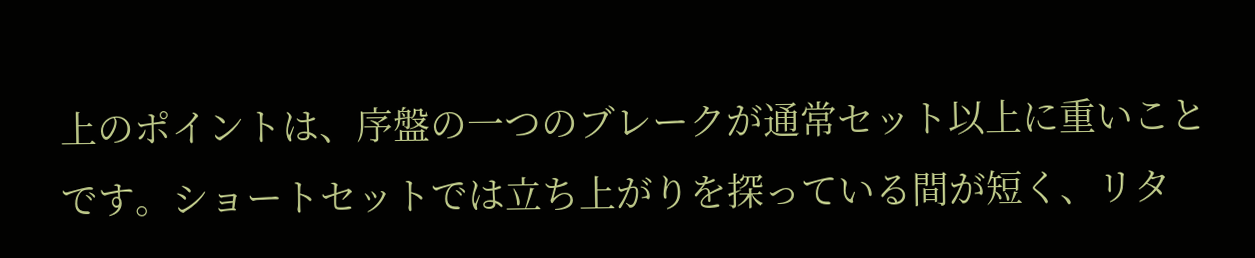上のポイントは、序盤の一つのブレークが通常セット以上に重いことです。ショートセットでは立ち上がりを探っている間が短く、リタ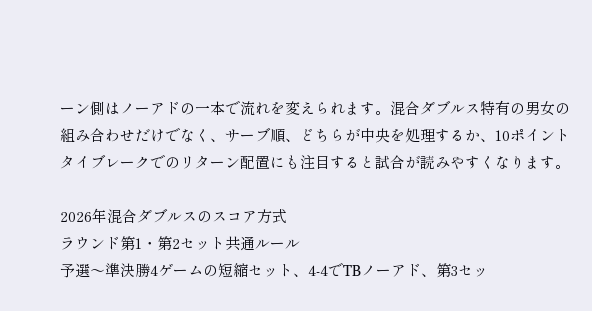ーン側はノーアドの一本で流れを変えられます。混合ダブルス特有の男女の組み合わせだけでなく、サーブ順、どちらが中央を処理するか、10ポイントタイブレークでのリターン配置にも注目すると試合が読みやすくなります。

2026年混合ダブルスのスコア方式
ラウンド第1・第2セット共通ルール
予選〜準決勝4ゲームの短縮セット、4-4でTBノーアド、第3セッ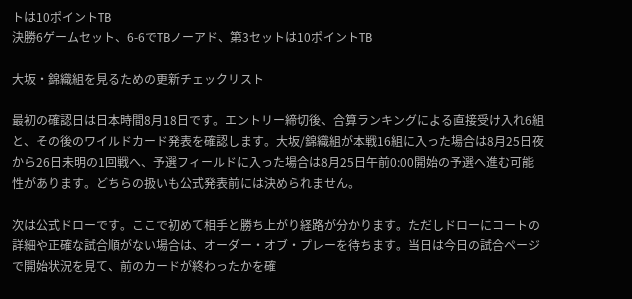トは10ポイントTB
決勝6ゲームセット、6-6でTBノーアド、第3セットは10ポイントTB

大坂・錦織組を見るための更新チェックリスト

最初の確認日は日本時間8月18日です。エントリー締切後、合算ランキングによる直接受け入れ6組と、その後のワイルドカード発表を確認します。大坂/錦織組が本戦16組に入った場合は8月25日夜から26日未明の1回戦へ、予選フィールドに入った場合は8月25日午前0:00開始の予選へ進む可能性があります。どちらの扱いも公式発表前には決められません。

次は公式ドローです。ここで初めて相手と勝ち上がり経路が分かります。ただしドローにコートの詳細や正確な試合順がない場合は、オーダー・オブ・プレーを待ちます。当日は今日の試合ページで開始状況を見て、前のカードが終わったかを確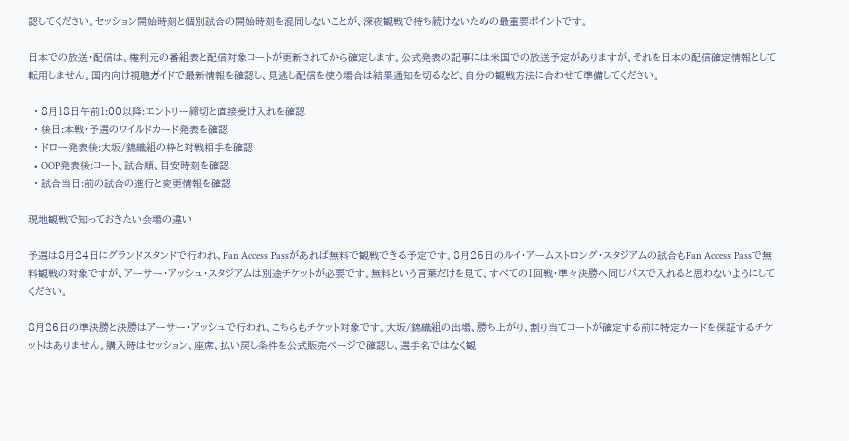認してください。セッション開始時刻と個別試合の開始時刻を混同しないことが、深夜観戦で待ち続けないための最重要ポイントです。

日本での放送・配信は、権利元の番組表と配信対象コートが更新されてから確定します。公式発表の記事には米国での放送予定がありますが、それを日本の配信確定情報として転用しません。国内向け視聴ガイドで最新情報を確認し、見逃し配信を使う場合は結果通知を切るなど、自分の観戦方法に合わせて準備してください。

  • 8月18日午前1:00以降:エントリー締切と直接受け入れを確認
  • 後日:本戦・予選のワイルドカード発表を確認
  • ドロー発表後:大坂/錦織組の枠と対戦相手を確認
  • OOP発表後:コート、試合順、目安時刻を確認
  • 試合当日:前の試合の進行と変更情報を確認

現地観戦で知っておきたい会場の違い

予選は8月24日にグランドスタンドで行われ、Fan Access Passがあれば無料で観戦できる予定です。8月25日のルイ・アームストロング・スタジアムの試合もFan Access Passで無料観戦の対象ですが、アーサー・アッシュ・スタジアムは別途チケットが必要です。無料という言葉だけを見て、すべての1回戦・準々決勝へ同じパスで入れると思わないようにしてください。

8月26日の準決勝と決勝はアーサー・アッシュで行われ、こちらもチケット対象です。大坂/錦織組の出場、勝ち上がり、割り当てコートが確定する前に特定カードを保証するチケットはありません。購入時はセッション、座席、払い戻し条件を公式販売ページで確認し、選手名ではなく観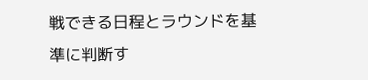戦できる日程とラウンドを基準に判断す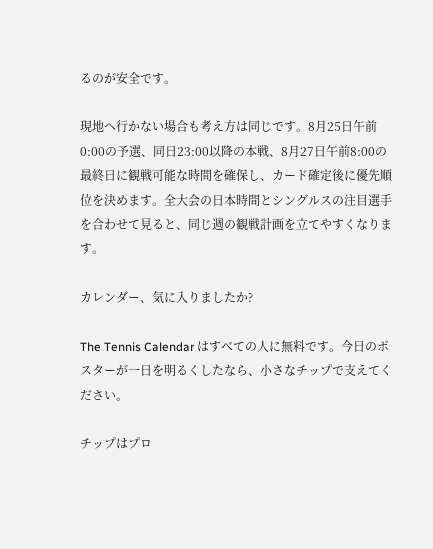るのが安全です。

現地へ行かない場合も考え方は同じです。8月25日午前0:00の予選、同日23:00以降の本戦、8月27日午前8:00の最終日に観戦可能な時間を確保し、カード確定後に優先順位を決めます。全大会の日本時間とシングルスの注目選手を合わせて見ると、同じ週の観戦計画を立てやすくなります。

カレンダー、気に入りましたか?

The Tennis Calendar はすべての人に無料です。今日のポスターが一日を明るくしたなら、小さなチップで支えてください。

チップはプロ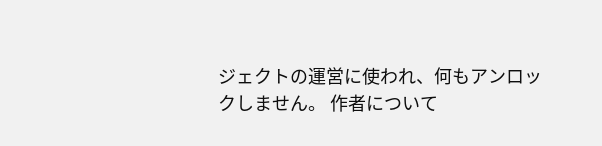ジェクトの運営に使われ、何もアンロックしません。 作者について